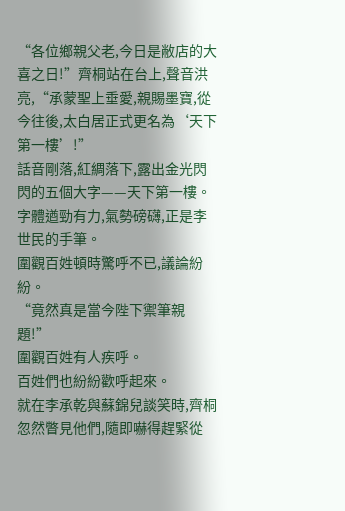“各位鄉親父老,今日是敝店的大喜之日!”齊桐站在台上,聲音洪亮,“承蒙聖上垂愛,親賜墨寶,從今往後,太白居正式更名為‘天下第一樓’!”
話音剛落,紅綢落下,露出金光閃閃的五個大字——天下第一樓。
字體遒勁有力,氣勢磅礴,正是李世民的手筆。
圍觀百姓頓時驚呼不已,議論紛紛。
“竟然真是當今陛下禦筆親題!”
圍觀百姓有人疾呼。
百姓們也紛紛歡呼起來。
就在李承乾與蘇錦兒談笑時,齊桐忽然瞥見他們,隨即嚇得趕緊從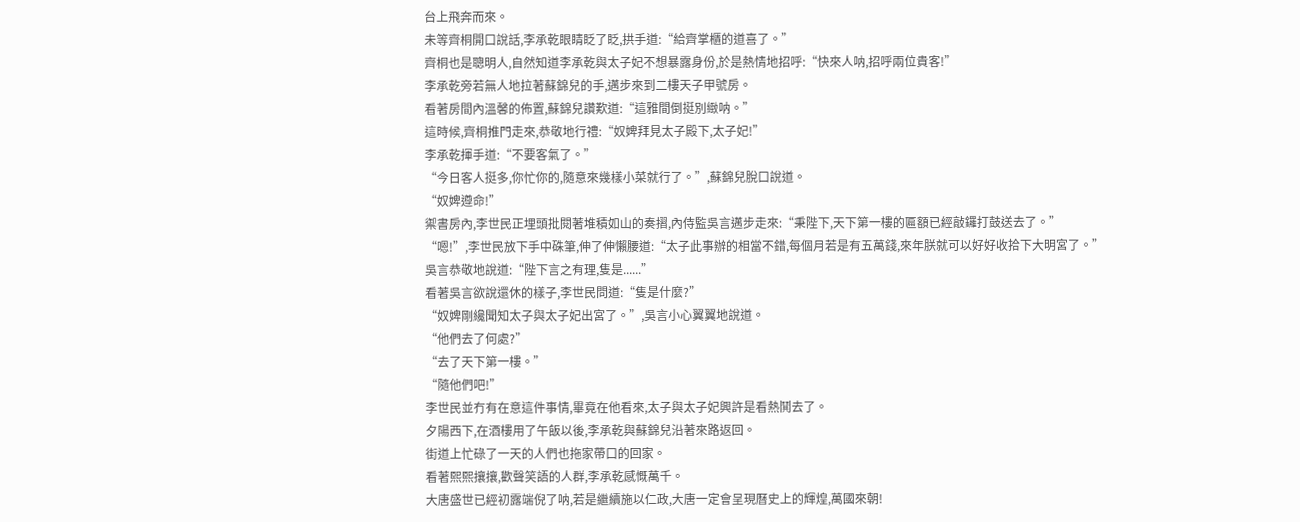台上飛奔而來。
未等齊桐開口說話,李承乾眼睛眨了眨,拱手道:“給齊掌櫃的道喜了。”
齊桐也是聰明人,自然知道李承乾與太子妃不想暴露身份,於是熱情地招呼:“快來人呐,招呼兩位貴客!”
李承乾旁若無人地拉著蘇錦兒的手,邁步來到二樓天子甲號房。
看著房間內溫馨的佈置,蘇錦兒讚歎道:“這雅間倒挺別緻呐。”
這時候,齊桐推門走來,恭敬地行禮:“奴婢拜見太子殿下,太子妃!”
李承乾揮手道:“不要客氣了。”
“今日客人挺多,你忙你的,隨意來幾樣小菜就行了。”,蘇錦兒脫口說道。
“奴婢遵命!”
禦書房內,李世民正埋頭批閱著堆積如山的奏摺,內侍監吳言邁步走來:“秉陛下,天下第一樓的匾額已經敲鑼打鼓送去了。”
“嗯!”,李世民放下手中硃筆,伸了伸懶腰道:“太子此事辦的相當不錯,每個月若是有五萬錢,來年朕就可以好好收拾下大明宮了。”
吳言恭敬地說道:“陛下言之有理,隻是......”
看著吳言欲說還休的樣子,李世民問道:“隻是什麼?”
“奴婢剛纔聞知太子與太子妃出宮了。”,吳言小心翼翼地說道。
“他們去了何處?”
“去了天下第一樓。”
“隨他們吧!”
李世民並冇有在意這件事情,畢竟在他看來,太子與太子妃興許是看熱鬨去了。
夕陽西下,在酒樓用了午飯以後,李承乾與蘇錦兒沿著來路返回。
街道上忙碌了一天的人們也拖家帶口的回家。
看著熙熙攘攘,歡聲笑語的人群,李承乾感慨萬千。
大唐盛世已經初露端倪了呐,若是繼續施以仁政,大唐一定會呈現曆史上的輝煌,萬國來朝!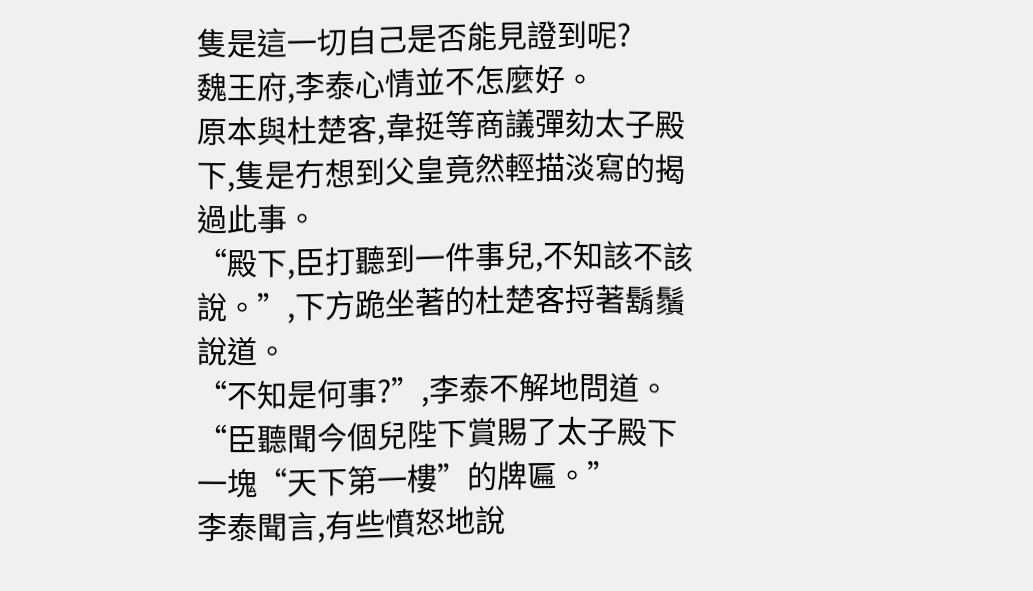隻是這一切自己是否能見證到呢?
魏王府,李泰心情並不怎麼好。
原本與杜楚客,韋挺等商議彈劾太子殿下,隻是冇想到父皇竟然輕描淡寫的揭過此事。
“殿下,臣打聽到一件事兒,不知該不該說。”,下方跪坐著的杜楚客捋著鬍鬚說道。
“不知是何事?”,李泰不解地問道。
“臣聽聞今個兒陛下賞賜了太子殿下一塊“天下第一樓”的牌匾。”
李泰聞言,有些憤怒地說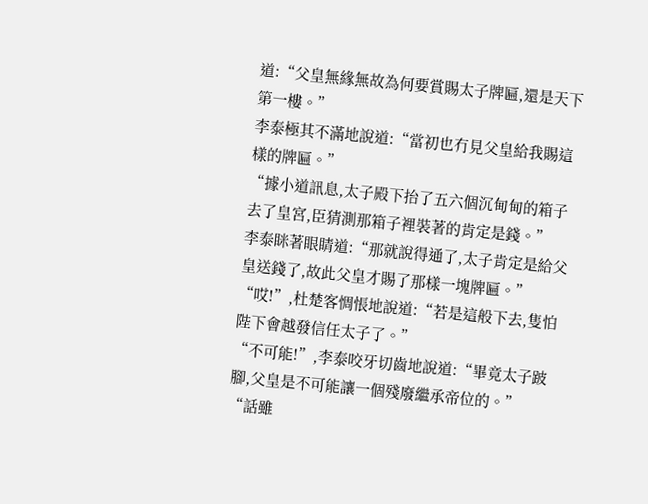道:“父皇無緣無故為何要賞賜太子牌匾,還是天下第一樓。”
李泰極其不滿地說道:“當初也冇見父皇給我賜這樣的牌匾。”
“據小道訊息,太子殿下抬了五六個沉甸甸的箱子去了皇宮,臣猜測那箱子裡裝著的肯定是錢。”
李泰眯著眼睛道:“那就說得通了,太子肯定是給父皇送錢了,故此父皇才賜了那樣一塊牌匾。”
“哎!”,杜楚客惆悵地說道:“若是這般下去,隻怕陛下會越發信任太子了。”
“不可能!”,李泰咬牙切齒地說道:“畢竟太子跛腳,父皇是不可能讓一個殘廢繼承帝位的。”
“話雖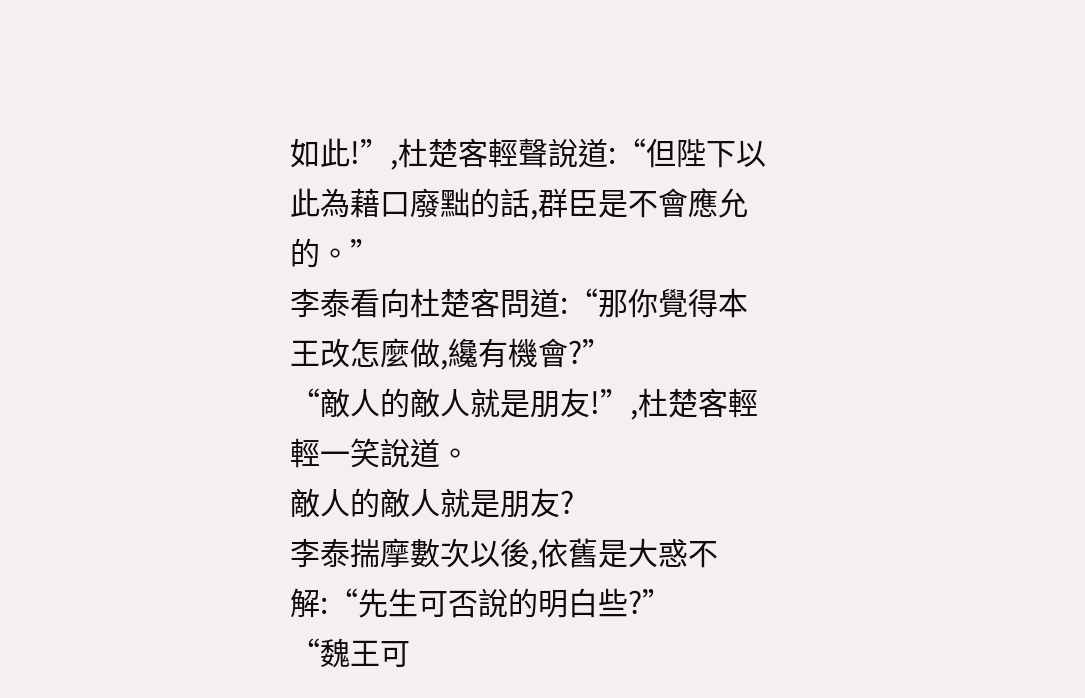如此!”,杜楚客輕聲說道:“但陛下以此為藉口廢黜的話,群臣是不會應允的。”
李泰看向杜楚客問道:“那你覺得本王改怎麼做,纔有機會?”
“敵人的敵人就是朋友!”,杜楚客輕輕一笑說道。
敵人的敵人就是朋友?
李泰揣摩數次以後,依舊是大惑不解:“先生可否說的明白些?”
“魏王可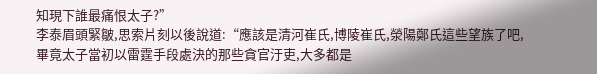知現下誰最痛恨太子?”
李泰眉頭緊皺,思索片刻以後說道:“應該是清河崔氏,博陵崔氏,滎陽鄭氏這些望族了吧,畢竟太子當初以雷霆手段處決的那些貪官汙吏,大多都是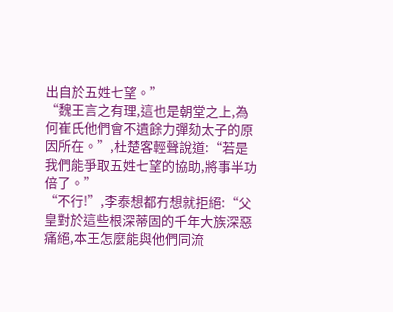出自於五姓七望。”
“魏王言之有理,這也是朝堂之上,為何崔氏他們會不遺餘力彈劾太子的原因所在。”,杜楚客輕聲說道:“若是我們能爭取五姓七望的協助,將事半功倍了。”
“不行!”,李泰想都冇想就拒絕:“父皇對於這些根深蒂固的千年大族深惡痛絕,本王怎麼能與他們同流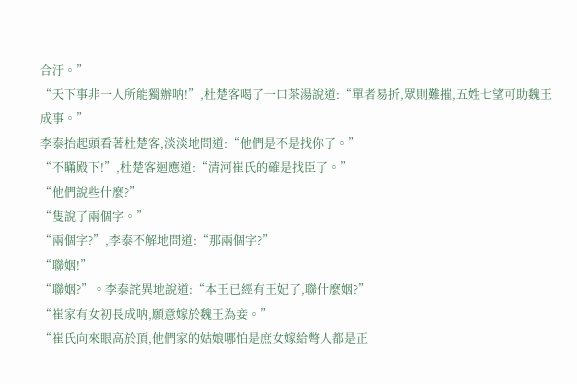合汙。”
“天下事非一人所能獨辦呐!”,杜楚客喝了一口茶湯說道:“單者易折,眾則難摧,五姓七望可助魏王成事。”
李泰抬起頭看著杜楚客,淡淡地問道:“他們是不是找你了。”
“不瞞殿下!”,杜楚客迴應道:“清河崔氏的確是找臣了。”
“他們說些什麼?”
“隻說了兩個字。”
“兩個字?”,李泰不解地問道:“那兩個字?”
“聯姻!”
“聯姻?”。李泰詫異地說道:“本王已經有王妃了,聯什麼姻?”
“崔家有女初長成呐,願意嫁於魏王為妾。”
“崔氏向來眼高於頂,他們家的姑娘哪怕是庶女嫁給彆人都是正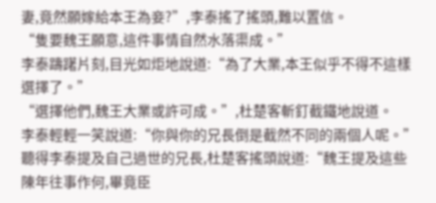妻,竟然願嫁給本王為妾?”,李泰搖了搖頭,難以置信。
“隻要魏王願意,這件事情自然水落渠成。”
李泰躊躇片刻,目光如炬地說道:“為了大業,本王似乎不得不這樣選擇了。”
“選擇他們,魏王大業或許可成。”,杜楚客斬釘截鐵地說道。
李泰輕輕一笑說道:“你與你的兄長倒是截然不同的兩個人呢。”
聽得李泰提及自己過世的兄長,杜楚客搖頭說道:“魏王提及這些陳年往事作何,畢竟臣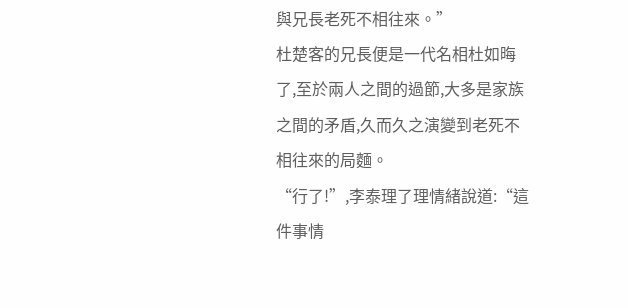與兄長老死不相往來。”
杜楚客的兄長便是一代名相杜如晦了,至於兩人之間的過節,大多是家族之間的矛盾,久而久之演變到老死不相往來的局麵。
“行了!”,李泰理了理情緒說道:“這件事情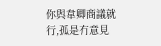你與韋卿商議就行,孤是冇意見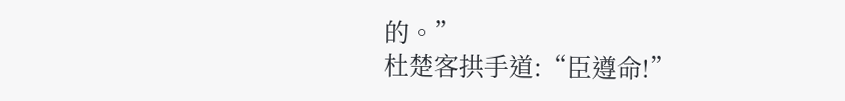的。”
杜楚客拱手道:“臣遵命!”